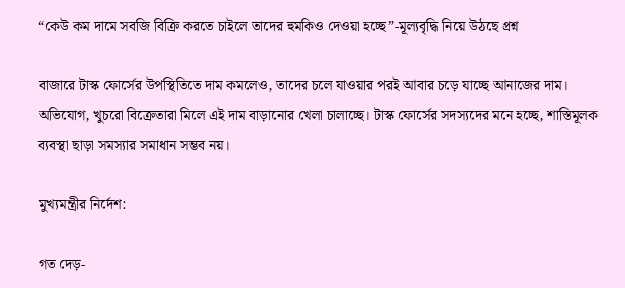“কেউ কম দামে সবজি বিক্রি করতে চাইলে তাদের হুমকিও দেওয়া হচ্ছে”-মূল্যবৃদ্ধি নিয়ে উঠছে প্রশ্ন

বাজারে টাস্ক ফোর্সের উপস্থিতিতে দাম কমলেও, তাদের চলে যাওয়ার পরই আবার চড়ে যাচ্ছে আনাজের দাম। অভিযোগ, খুচরো বিক্রেতারা মিলে এই দাম বাড়ানোর খেলা চালাচ্ছে। টাস্ক ফোর্সের সদস্যদের মনে হচ্ছে, শাস্তিমূলক ব্যবস্থা ছাড়া সমস্যার সমাধান সম্ভব নয়।

মুখ্যমন্ত্রীর নির্দেশ:

গত দেড়-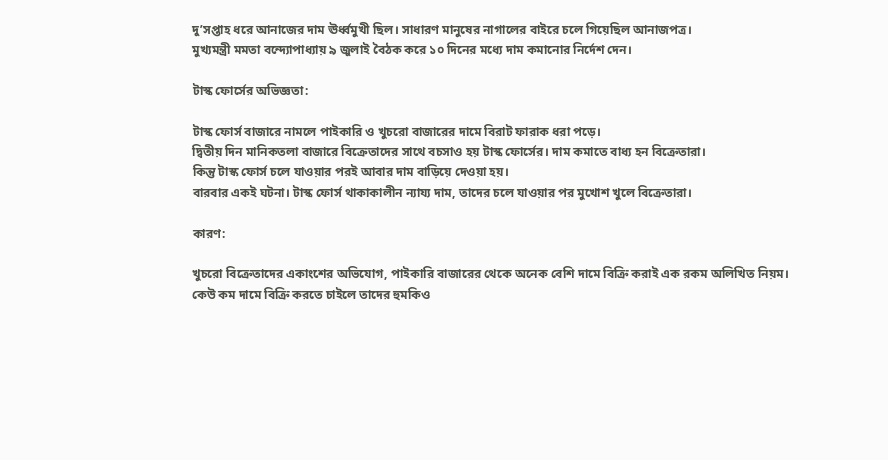দু’সপ্তাহ ধরে আনাজের দাম ঊর্ধ্বমুখী ছিল। সাধারণ মানুষের নাগালের বাইরে চলে গিয়েছিল আনাজপত্র।
মুখ্যমন্ত্রী মমতা বন্দ্যোপাধ্যায় ৯ জুলাই বৈঠক করে ১০ দিনের মধ্যে দাম কমানোর নির্দেশ দেন।

টাস্ক ফোর্সের অভিজ্ঞতা:

টাস্ক ফোর্স বাজারে নামলে পাইকারি ও খুচরো বাজারের দামে বিরাট ফারাক ধরা পড়ে।
দ্বিতীয় দিন মানিকতলা বাজারে বিক্রেতাদের সাথে বচসাও হয় টাস্ক ফোর্সের। দাম কমাতে বাধ্য হন বিক্রেতারা।
কিন্তু টাস্ক ফোর্স চলে যাওয়ার পরই আবার দাম বাড়িয়ে দেওয়া হয়।
বারবার একই ঘটনা। টাস্ক ফোর্স থাকাকালীন ন্যায্য দাম, তাদের চলে যাওয়ার পর মুখোশ খুলে বিক্রেতারা।

কারণ:

খুচরো বিক্রেতাদের একাংশের অভিযোগ, পাইকারি বাজারের থেকে অনেক বেশি দামে বিক্রি করাই এক রকম অলিখিত নিয়ম।
কেউ কম দামে বিক্রি করতে চাইলে তাদের হুমকিও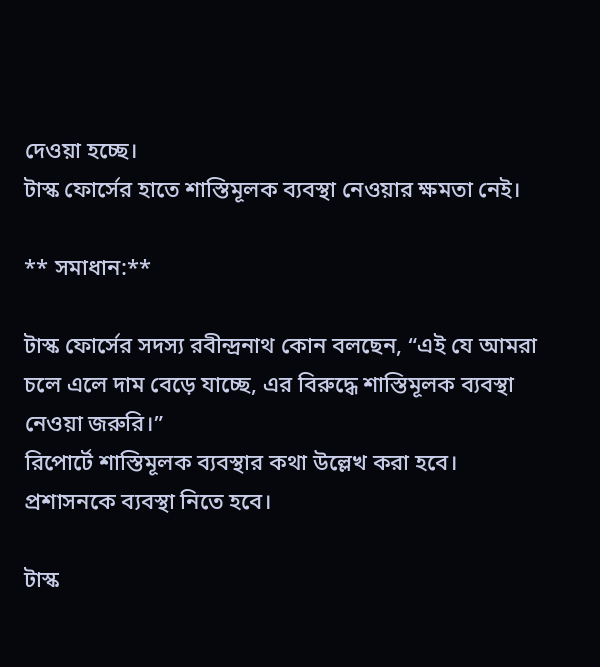দেওয়া হচ্ছে।
টাস্ক ফোর্সের হাতে শাস্তিমূলক ব্যবস্থা নেওয়ার ক্ষমতা নেই।

** সমাধান:**

টাস্ক ফোর্সের সদস্য রবীন্দ্রনাথ কোন বলছেন, “এই যে আমরা চলে এলে দাম বেড়ে যাচ্ছে, এর বিরুদ্ধে শাস্তিমূলক ব্যবস্থা নেওয়া জরুরি।”
রিপোর্টে শাস্তিমূলক ব্যবস্থার কথা উল্লেখ করা হবে।
প্রশাসনকে ব্যবস্থা নিতে হবে।

টাস্ক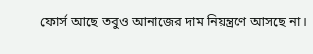ফোর্স আছে তবুও আনাজের দাম নিয়ন্ত্রণে আসছে না।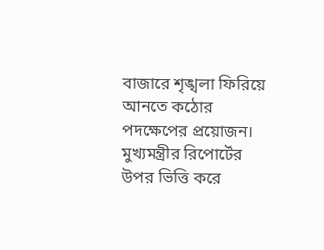বাজারে শৃঙ্খলা ফিরিয়ে আনতে কঠোর পদক্ষেপের প্রয়োজন। মুখ্যমন্ত্রীর রিপোর্টের উপর ভিত্তি করে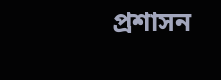প্রশাসন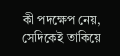কী পদক্ষেপ নেয়, সেদিকেই তাকিয়ে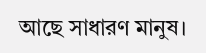আছে সাধারণ মানুষ।